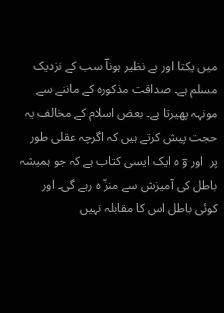میں یکتا اور بے نظیر ہوناؔ سب کے نزدیک مسلم ہے۔ صداقت مذکورہ کے ماننے سے مونہہ پھیرتا ہے۔ بعض اسلام کے مخالف یہ حجت پیش کرتے ہیں کہ اگرچہ عقلی طور پر  اور وؔ ہ ایک ایسی کتاب ہے کہ جو ہمیشہ باطل کی آمیزش سے منزّ ہ رہے گی۔ اور کوئی باطل اس کا مقابلہ نہیں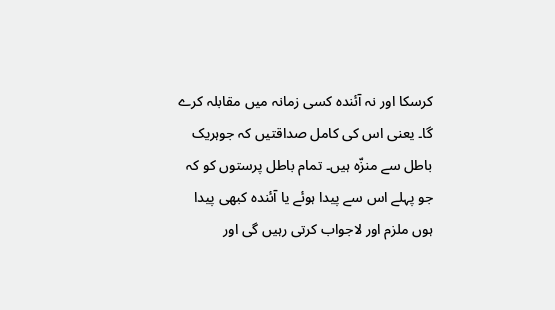کرسکا اور نہ آئندہ کسی زمانہ میں مقابلہ کرے گا۔ یعنی اس کی کامل صداقتیں کہ جوہریک باطل سے منزّہ ہیں۔ تمام باطل پرستوں کو کہ جو پہلے اس سے پیدا ہوئے یا آئندہ کبھی پیدا ہوں ملزم اور لاجواب کرتی رہیں گی اور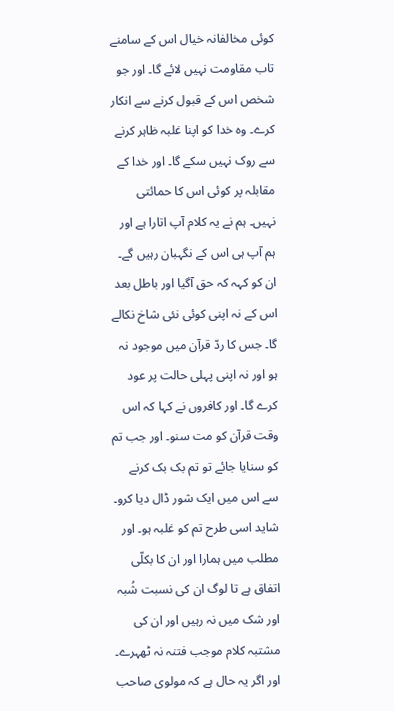کوئی مخالفانہ خیال اس کے سامنے تاب مقاومت نہیں لائے گا۔ اور جو شخص اس کے قبول کرنے سے انکار کرے۔ وہ خدا کو اپنا غلبہ ظاہر کرنے سے روک نہیں سکے گا۔ اور خدا کے مقابلہ پر کوئی اس کا حمائتی نہیں۔ ہم نے یہ کلام آپ اتارا ہے اور ہم آپ ہی اس کے نگہبان رہیں گے۔ ان کو کہہ کہ حق آگیا اور باطل بعد اس کے نہ اپنی کوئی نئی شاخ نکالے گا۔ جس کا ردّ قرآن میں موجود نہ ہو اور نہ اپنی پہلی حالت پر عود کرے گا۔ اور کافروں نے کہا کہ اس وقت قرآن کو مت سنو۔ اور جب تم کو سنایا جائے تو تم بک بک کرنے سے اس میں ایک شور ڈال دیا کرو۔ شاید اسی طرح تم کو غلبہ ہو۔ اور مطلب میں ہمارا اور ان کا بکلّی اتفاق ہے تا لوگ ان کی نسبت شُبہ اور شک میں نہ رہیں اور ان کی مشتبہ کلام موجب فتنہ نہ ٹھہرے۔ اور اگر یہ حال ہے کہ مولوی صاحب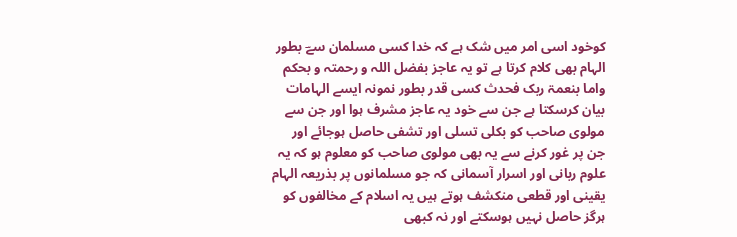کوخود اسی امر میں شک ہے کہ خدا کسی مسلمان سےؔ بطور الہام بھی کلام کرتا ہے تو یہ عاجز بفضل اللہ و رحمتہ و بحکم واما بنعمۃ ربک فحدث کسی قدر بطور نمونہ ایسے الہامات بیان کرسکتا ہے جن سے خود یہ عاجز مشرف ہوا اور جن سے مولوی صاحب کو بکلی تسلی اور تشفی حاصل ہوجائے اور جن پر غور کرنے سے یہ بھی مولوی صاحب کو معلوم ہو کہ یہ علوم ربانی اور اسرار آسمانی کہ جو مسلمانوں پر بذریعہ الہام یقینی اور قطعی منکشف ہوتے ہیں یہ اسلام کے مخالفوں کو ہرگز حاصل نہیں ہوسکتے اور نہ کبھی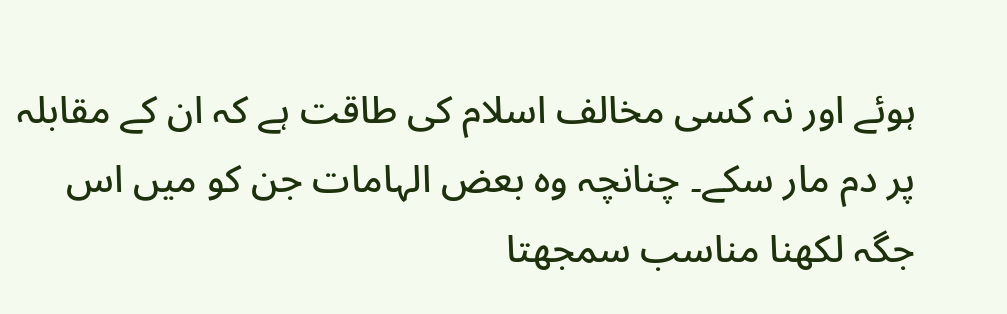ہوئے اور نہ کسی مخالف اسلام کی طاقت ہے کہ ان کے مقابلہ پر دم مار سکے۔ چنانچہ وہ بعض الہامات جن کو میں اس جگہ لکھنا مناسب سمجھتا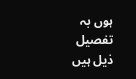ہوں بہ تفصیل ذیل ہیں